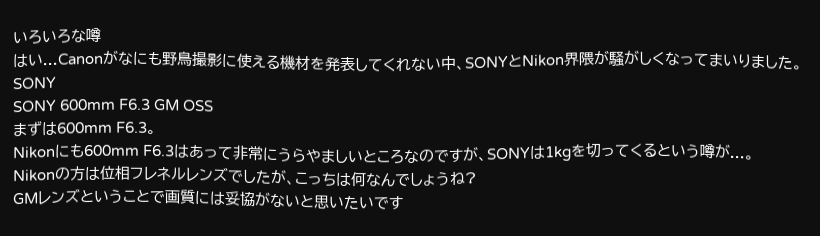いろいろな噂
はい...Canonがなにも野鳥撮影に使える機材を発表してくれない中、SONYとNikon界隈が騒がしくなってまいりました。
SONY
SONY 600mm F6.3 GM OSS
まずは600mm F6.3。
Nikonにも600mm F6.3はあって非常にうらやましいところなのですが、SONYは1kgを切ってくるという噂が...。
Nikonの方は位相フレネルレンズでしたが、こっちは何なんでしょうね?
GMレンズということで画質には妥協がないと思いたいです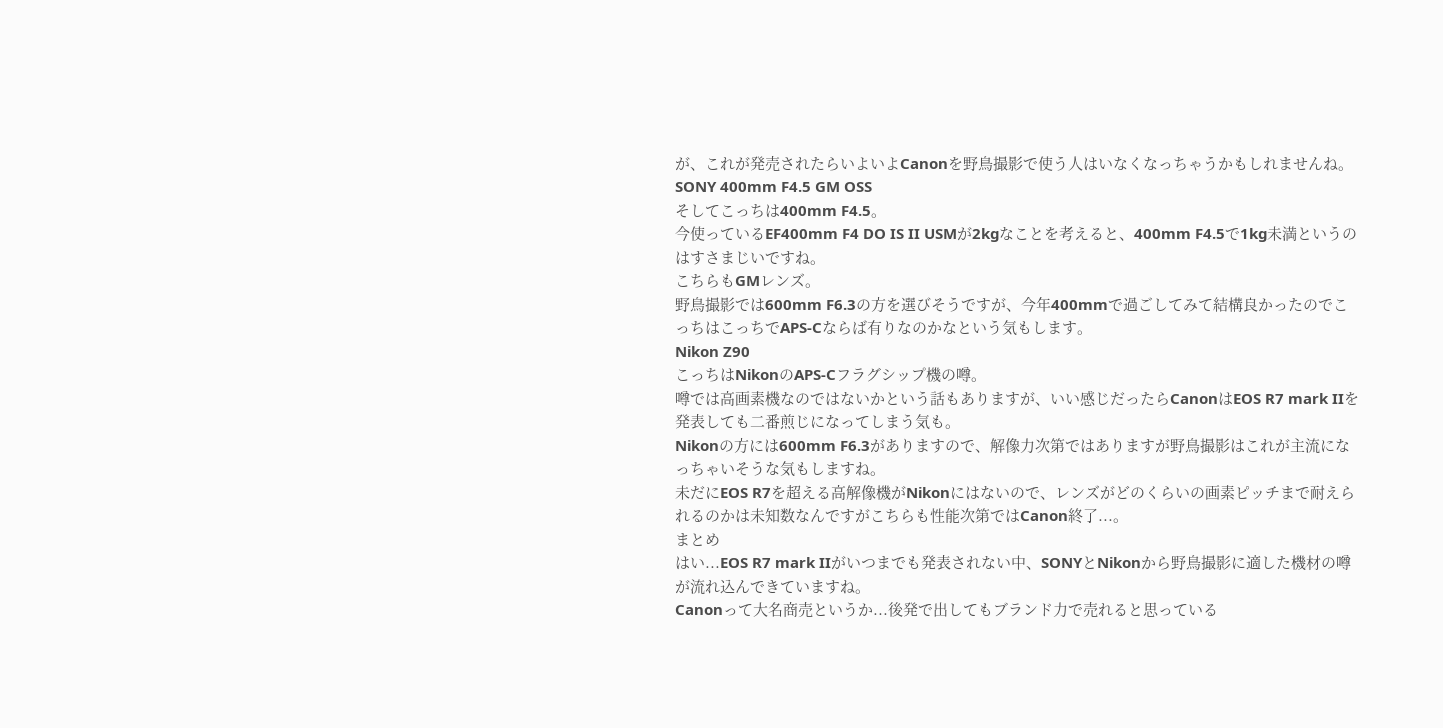が、これが発売されたらいよいよCanonを野鳥撮影で使う人はいなくなっちゃうかもしれませんね。
SONY 400mm F4.5 GM OSS
そしてこっちは400mm F4.5。
今使っているEF400mm F4 DO IS II USMが2kgなことを考えると、400mm F4.5で1kg未満というのはすさまじいですね。
こちらもGMレンズ。
野鳥撮影では600mm F6.3の方を選びそうですが、今年400mmで過ごしてみて結構良かったのでこっちはこっちでAPS-Cならば有りなのかなという気もします。
Nikon Z90
こっちはNikonのAPS-Cフラグシップ機の噂。
噂では高画素機なのではないかという話もありますが、いい感じだったらCanonはEOS R7 mark IIを発表しても二番煎じになってしまう気も。
Nikonの方には600mm F6.3がありますので、解像力次第ではありますが野鳥撮影はこれが主流になっちゃいそうな気もしますね。
未だにEOS R7を超える高解像機がNikonにはないので、レンズがどのくらいの画素ピッチまで耐えられるのかは未知数なんですがこちらも性能次第ではCanon終了...。
まとめ
はい...EOS R7 mark IIがいつまでも発表されない中、SONYとNikonから野鳥撮影に適した機材の噂が流れ込んできていますね。
Canonって大名商売というか...後発で出してもブランド力で売れると思っている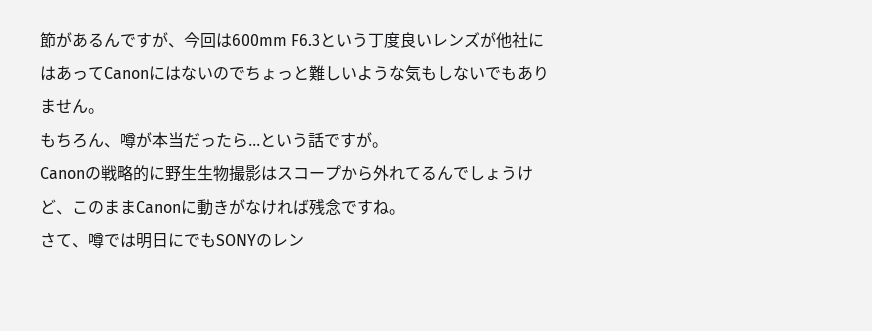節があるんですが、今回は600mm F6.3という丁度良いレンズが他社にはあってCanonにはないのでちょっと難しいような気もしないでもありません。
もちろん、噂が本当だったら...という話ですが。
Canonの戦略的に野生生物撮影はスコープから外れてるんでしょうけど、このままCanonに動きがなければ残念ですね。
さて、噂では明日にでもSONYのレン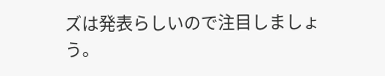ズは発表らしいので注目しましょう。